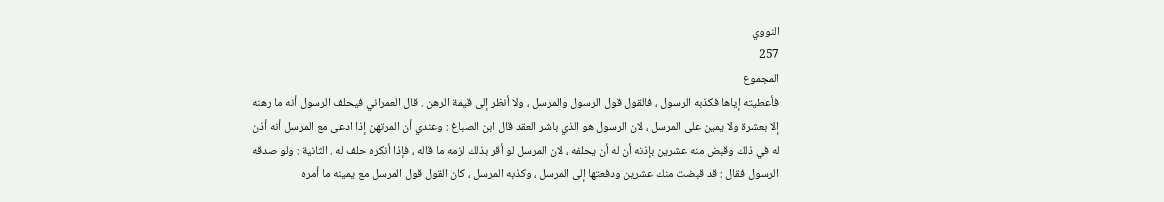النووي
257
المجموع
فأعطيته إياها فكذبه الرسول ، فالقول قول الرسول والمرسل ، ولا أنظر إلى قيمة الرهن . قال العمراني فيحلف الرسول أنه ما رهنه إلا بعشرة ولا يمين على المرسل ، لان الرسول هو الذي باشر العقد قال ابن الصباغ : وعندي أن المرتهن إذا ادعى مع المرسل أنه أذن له في ذلك وقبض منه عشرين بإذنه أن له أن يحلفه ، لان المرسل لو أقر بذلك لزمه ما قاله ، فإذا أنكره حلف له . الثانية : ولو صدقه الرسول فقال : قد قبضت منك عشرين ودفعتها إلى المرسل ، وكذبه المرسل ، كان القول قول المرسل مع يمينه ما أمره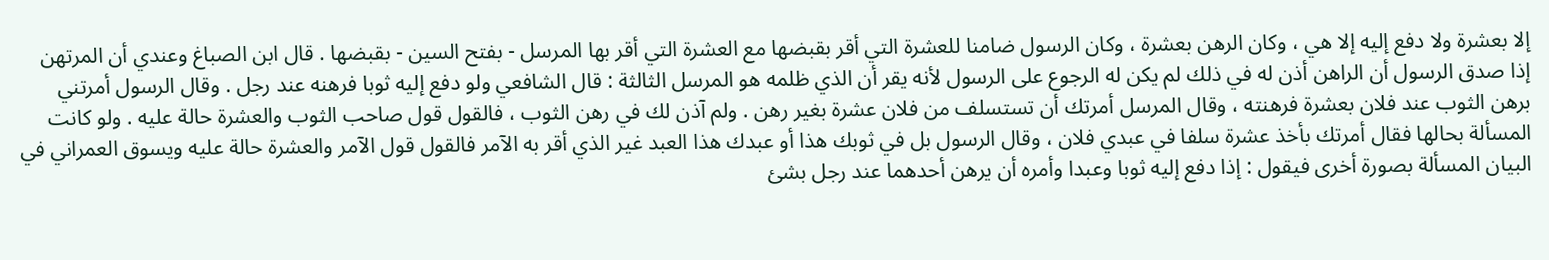إلا بعشرة ولا دفع إليه إلا هي ، وكان الرهن بعشرة ، وكان الرسول ضامنا للعشرة التي أقر بقبضها مع العشرة التي أقر بها المرسل - بفتح السين - بقبضها . قال ابن الصباغ وعندي أن المرتهن إذا صدق الرسول أن الراهن أذن له في ذلك لم يكن له الرجوع على الرسول لأنه يقر أن الذي ظلمه هو المرسل الثالثة : قال الشافعي ولو دفع إليه ثوبا فرهنه عند رجل . وقال الرسول أمرتني برهن الثوب عند فلان بعشرة فرهنته ، وقال المرسل أمرتك أن تستسلف من فلان عشرة بغير رهن . ولم آذن لك في رهن الثوب ، فالقول قول صاحب الثوب والعشرة حالة عليه . ولو كانت المسألة بحالها فقال أمرتك بأخذ عشرة سلفا في عبدي فلان ، وقال الرسول بل في ثوبك هذا أو عبدك هذا العبد غير الذي أقر به الآمر فالقول قول الآمر والعشرة حالة عليه ويسوق العمراني في البيان المسألة بصورة أخرى فيقول : إذا دفع إليه ثوبا وعبدا وأمره أن يرهن أحدهما عند رجل بشئ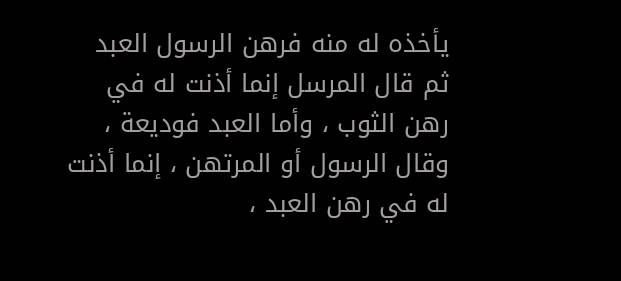يأخذه له منه فرهن الرسول العبد ثم قال المرسل إنما أذنت له في رهن الثوب ، وأما العبد فوديعة ، وقال الرسول أو المرتهن ، إنما أذنت له في رهن العبد ،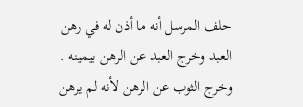حلف المرسل أنه ما أذن له في رهن العبد وخرج العبد عن الرهن بيمينه . وخرج الثوب عن الرهن لأنه لم يرهن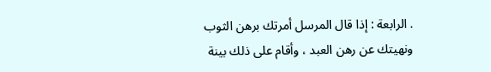. الرابعة : إذا قال المرسل أمرتك برهن الثوب ونهيتك عن رهن العبد ، وأقام على ذلك بينة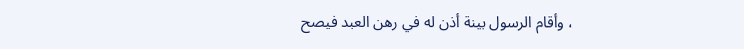، وأقام الرسول بينة أذن له في رهن العبد فيصح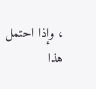، وإذا احتمل هذا